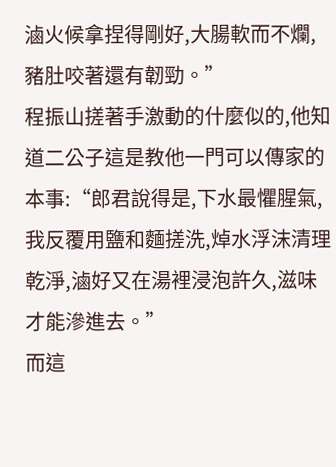滷火候拿捏得剛好,大腸軟而不爛,豬肚咬著還有韌勁。”
程振山搓著手激動的什麼似的,他知道二公子這是教他一門可以傳家的本事:“郎君說得是,下水最懼腥氣,我反覆用鹽和麵搓洗,焯水浮沫清理乾淨,滷好又在湯裡浸泡許久,滋味才能滲進去。”
而這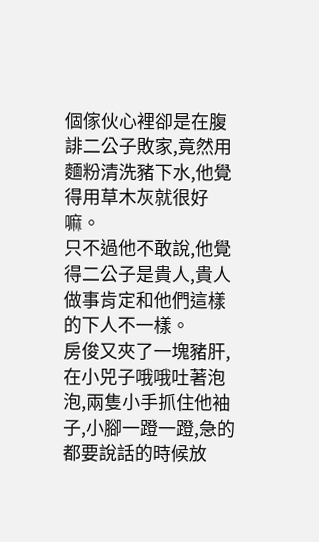個傢伙心裡卻是在腹誹二公子敗家,竟然用麵粉清洗豬下水,他覺得用草木灰就很好嘛。
只不過他不敢說,他覺得二公子是貴人,貴人做事肯定和他們這樣的下人不一樣。
房俊又夾了一塊豬肝,在小兕子哦哦吐著泡泡,兩隻小手抓住他袖子,小腳一蹬一蹬,急的都要說話的時候放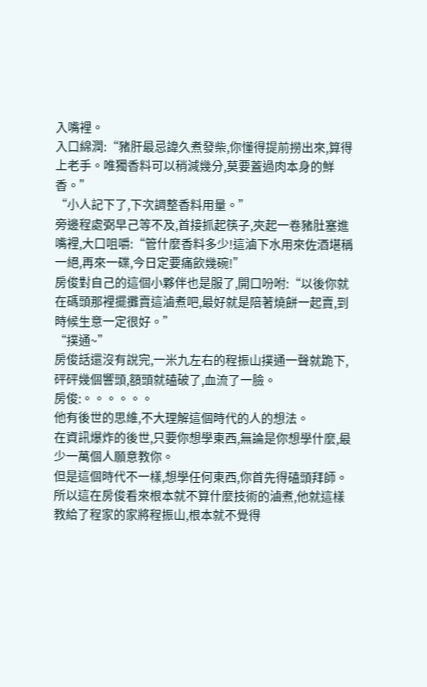入嘴裡。
入口綿潤:“豬肝最忌諱久煮發柴,你懂得提前撈出來,算得上老手。唯獨香料可以稍減幾分,莫要蓋過肉本身的鮮香。”
“小人記下了,下次調整香料用量。”
旁邊程處弼早己等不及,首接抓起筷子,夾起一卷豬肚塞進嘴裡,大口咀嚼:“管什麼香料多少!這滷下水用來佐酒堪稱一絕,再來一碟,今日定要痛飲幾碗!”
房俊對自己的這個小夥伴也是服了,開口吩咐:“以後你就在碼頭那裡擺攤賣這滷煮吧,最好就是陪著燒餅一起賣,到時候生意一定很好。”
“撲通~”
房俊話還沒有說完,一米九左右的程振山撲通一聲就跪下,砰砰幾個響頭,額頭就磕破了,血流了一臉。
房俊:。。。。。。
他有後世的思維,不大理解這個時代的人的想法。
在資訊爆炸的後世,只要你想學東西,無論是你想學什麼,最少一萬個人願意教你。
但是這個時代不一樣,想學任何東西,你首先得磕頭拜師。
所以這在房俊看來根本就不算什麼技術的滷煮,他就這樣教給了程家的家將程振山,根本就不覺得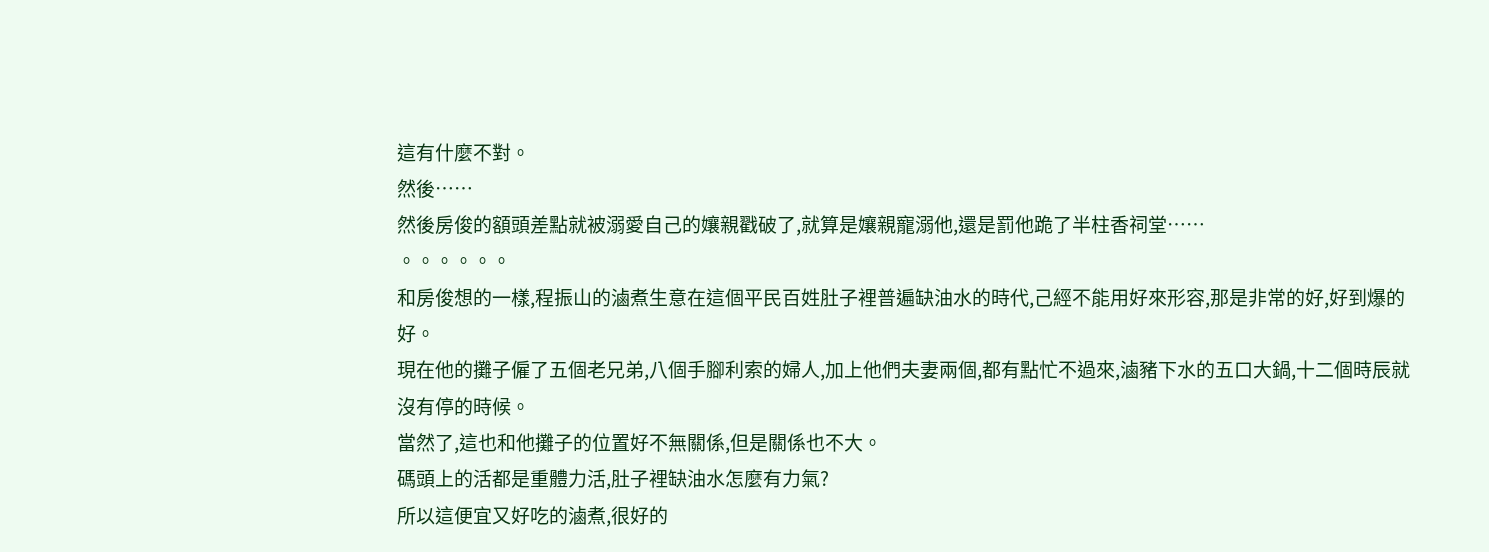這有什麼不對。
然後……
然後房俊的額頭差點就被溺愛自己的孃親戳破了,就算是孃親寵溺他,還是罰他跪了半柱香祠堂……
。。。。。。
和房俊想的一樣,程振山的滷煮生意在這個平民百姓肚子裡普遍缺油水的時代,己經不能用好來形容,那是非常的好,好到爆的好。
現在他的攤子僱了五個老兄弟,八個手腳利索的婦人,加上他們夫妻兩個,都有點忙不過來,滷豬下水的五口大鍋,十二個時辰就沒有停的時候。
當然了,這也和他攤子的位置好不無關係,但是關係也不大。
碼頭上的活都是重體力活,肚子裡缺油水怎麼有力氣?
所以這便宜又好吃的滷煮,很好的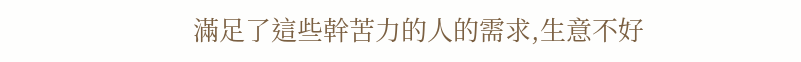滿足了這些幹苦力的人的需求,生意不好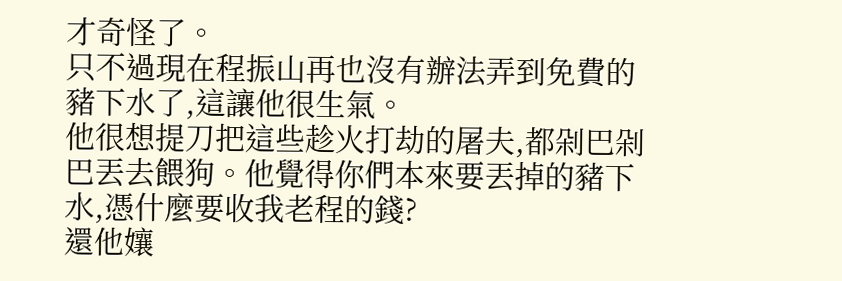才奇怪了。
只不過現在程振山再也沒有辦法弄到免費的豬下水了,這讓他很生氣。
他很想提刀把這些趁火打劫的屠夫,都剁巴剁巴丟去餵狗。他覺得你們本來要丟掉的豬下水,憑什麼要收我老程的錢?
還他孃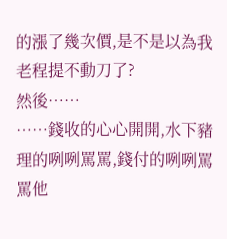的漲了幾次價,是不是以為我老程提不動刀了?
然後……
……錢收的心心開開,水下豬理的咧咧罵罵,錢付的咧咧罵罵他